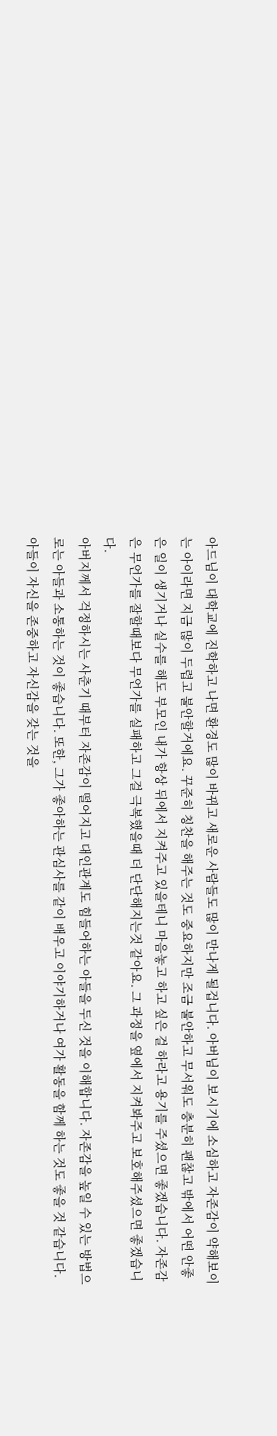아드님이 대학교에 진학하고 나면 환경도 많이 바뀌고 새로운 사람들도 많이 만나게 될겁니다. 아버님이 보시기에 소심하고 자존감이 약해보이는 아이라면 지금 많이 두렵고 불안할거에요. 꾸준히 칭찬을 해주는 것도 중요하지만 조금 불안하고 무서워도 충분히 괜찮고 밖에서 어떤 안좋은 일이 생기거나 실수를 해도 부모인 내가 항상 뒤에서 지켜주고 있을테니 마음놓고 하고 싶은 걸 하라고 용기를 주셨으면 좋겠습니다. 자존감은 무언가를 잘할때보다 무언가를 실패하고 그걸 극복했을때 더 단단해지는것 같아요. 그 과정을 옆에서 지켜봐주고 보호해주셨으면 좋겠습니다.
아버지께서 걱정하시는 사춘기 때부터 자존감이 떨어지고 대인관계도 힘들어하는 아들을 두신 것을 이해합니다. 자존감을 높일 수 있는 방법으로는 아들과 소통하는 것이 좋습니다. 또한, 그가 좋아하는 관심사를 같이 배우고 이야기하거나 여가 활동을 함께 하는 것도 좋을 것 같습니다. 아들이 자신을 존중하고 자신감을 갖는 것을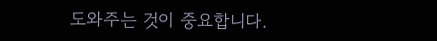도와주는 것이 중요합니다.